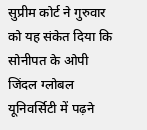सुप्रीम कोर्ट ने गुरुवार को यह संकेत दिया कि सोनीपत के ओपी जिंदल ग्लोबल यूनिवर्सिटी में पढ़ने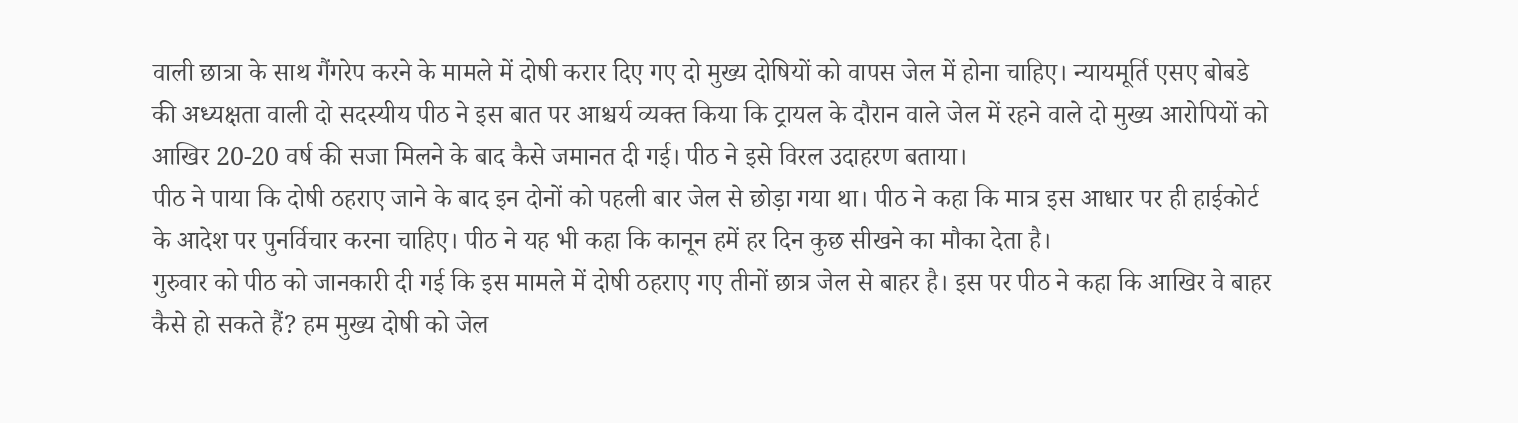वाली छात्रा के साथ गैंगरेप करने के मामले में दोषी करार दिए गए दो मुख्य दोषियों को वापस जेल में होना चाहिए। न्यायमूर्ति एसए बोबडे की अध्यक्षता वाली दो सदस्यीय पीठ ने इस बात पर आश्चर्य व्यक्त किया कि ट्रायल के दौरान वाले जेल में रहने वाले दो मुख्य आरोपियों को आखिर 20-20 वर्ष की सजा मिलने के बाद कैसे जमानत दी गई। पीठ ने इसे विरल उदाहरण बताया।
पीठ ने पाया कि दोषी ठहराए जाने के बाद इन दोनों को पहली बार जेल से छोड़ा गया था। पीठ ने कहा कि मात्र इस आधार पर ही हाईकोर्ट के आदेश पर पुनर्विचार करना चाहिए। पीठ ने यह भी कहा कि कानून हमें हर दिन कुछ सीखने का मौका देता है।
गुरुवार को पीठ को जानकारी दी गई कि इस मामले में दोषी ठहराए गए तीनों छात्र जेल से बाहर है। इस पर पीठ ने कहा कि आखिर वे बाहर कैसे हो सकते हैं? हम मुख्य दोषी को जेल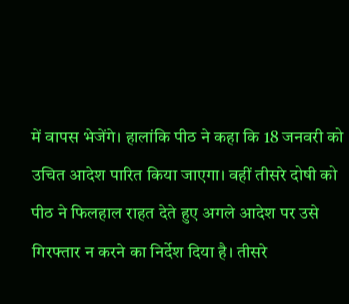में वापस भेजेंगे। हालांकि पीठ ने कहा कि 18 जनवरी को उचित आदेश पारित किया जाएगा। वहीं तीसरे दोषी को पीठ ने फिलहाल राहत देते हुए अगले आदेश पर उसे गिरफ्तार न करने का निर्देश दिया है। तीसरे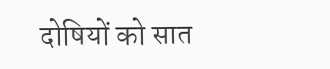दोषियों को सात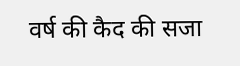वर्ष की कैद की सजा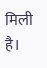मिली है।